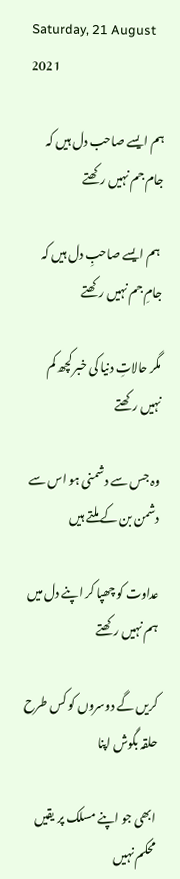Saturday, 21 August 2021

ہم ایسے صاحب دل ہیں کہ جام جم نہیں رکھتے

 ہم ایسے صاحبِ دل ہیں کہ جامِ جم نہیں رکھتے

مگر حالاتِ دنیا کی خبر کچھ کم نہیں رکھتے

وہ جس سے دشمنی ہو اس سے دشمن بن کے ملتے ہیں

عداوت کو چھپا کر اپنے دل میں ہم نہیں رکھتے

کریں گے دوسروں کو کس طرح حلقہ بگوش اپنا

ابھی جو اپنے مسلک پر یقیں محکم نہیں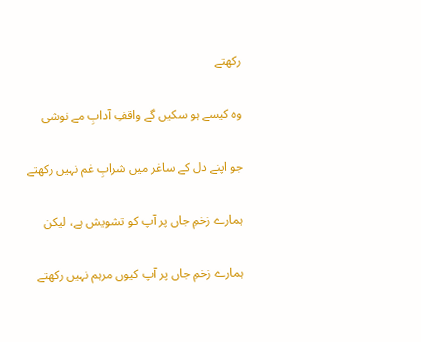رکھتے

وہ کیسے ہو سکیں گے واقفِ آدابِ مے نوشی

جو اپنے دل کے ساغر میں شرابِ غم نہیں رکھتے

ہمارے زخمِ جاں پر آپ کو تشویش ہے، لیکن

ہمارے زخمِ جاں پر آپ کیوں مرہم نہیں رکھتے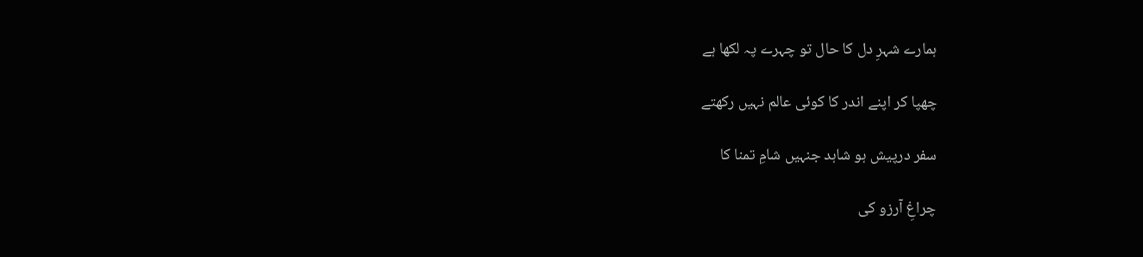ہمارے شہرِ دل کا حال تو چہرے پہ لکھا ہے

چھپا کر اپنے اندر کا کوئی عالم نہیں رکھتے

سفر درپیش ہو شاہد جنہیں شامِ تمنا کا

چراغِ آرزو کی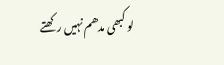لو کبھی مدھم نہیں رکھتے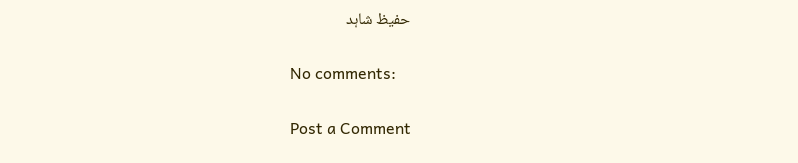حفیظ شاہد

No comments:

Post a Comment